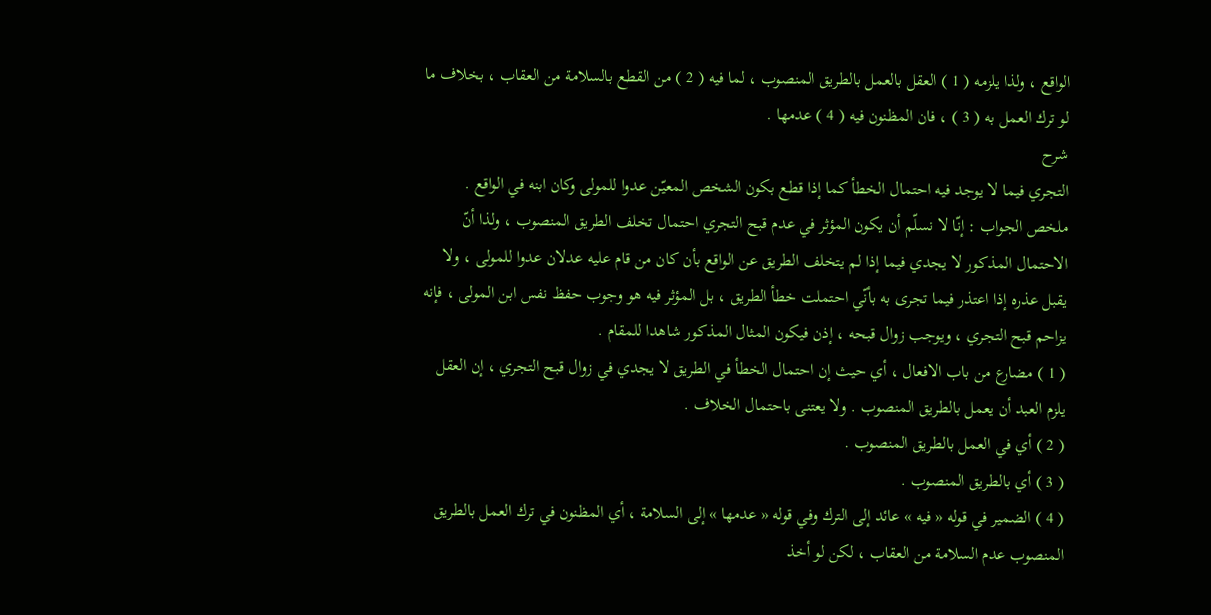الواقع ، ولذا يلزمه ( 1 ) العقل بالعمل بالطريق المنصوب ، لما فيه ( 2 ) من القطع بالسلامة من العقاب ، بخلاف ما لو ترك العمل به ( 3 ) ، فان المظنون فيه ( 4 ) عدمها .
شرح
التجري فيما لا يوجد فيه احتمال الخطأ كما إذا قطع بكون الشخص المعيّن عدوا للمولى وكان ابنه في الواقع .
ملخص الجواب : إنّا لا نسلّم أن يكون المؤثر في عدم قبح التجري احتمال تخلف الطريق المنصوب ، ولذا أنّ الاحتمال المذكور لا يجدي فيما إذا لم يتخلف الطريق عن الواقع بأن كان من قام عليه عدلان عدوا للمولى ، ولا يقبل عذره إذا اعتذر فيما تجرى به بأنّي احتملت خطأ الطريق ، بل المؤثر فيه هو وجوب حفظ نفس ابن المولى ، فإنه يزاحم قبح التجري ، ويوجب زوال قبحه ، إذن فيكون المثال المذكور شاهدا للمقام .
( 1 ) مضارع من باب الافعال ، أي حيث إن احتمال الخطأ في الطريق لا يجدي في زوال قبح التجري ، إن العقل يلزم العبد أن يعمل بالطريق المنصوب . ولا يعتنى باحتمال الخلاف .
( 2 ) أي في العمل بالطريق المنصوب .
( 3 ) أي بالطريق المنصوب .
( 4 ) الضمير في قوله « فيه » عائد إلى الترك وفي قوله « عدمها » إلى السلامة ، أي المظنون في ترك العمل بالطريق المنصوب عدم السلامة من العقاب ، لكن لو أخذ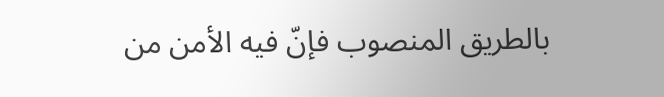بالطريق المنصوب فإنّ فيه الأمن من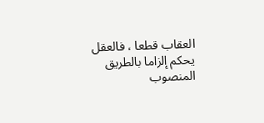العقاب قطعا ، فالعقل يحكم إلزاما بالطريق المنصوب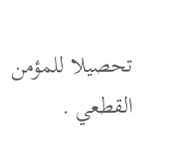تحصيلا للمؤمن القطعي .